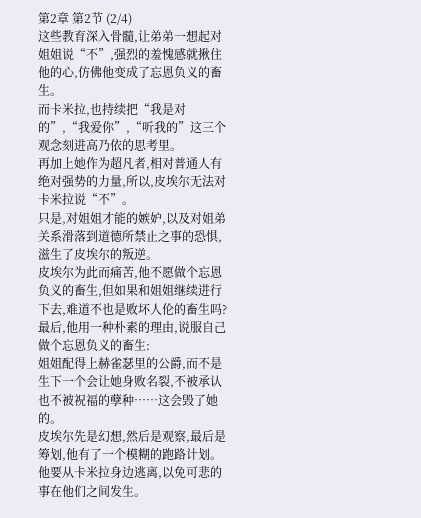第2章 第2节 (2/4)
这些教育深入骨髓,让弟弟一想起对姐姐说“不”,强烈的羞愧感就揪住他的心,仿佛他变成了忘恩负义的畜生。
而卡米拉,也持续把“我是对的”,“我爱你”,“听我的”这三个观念刻进高乃依的思考里。
再加上她作为超凡者,相对普通人有绝对强势的力量,所以,皮埃尔无法对卡米拉说“不”。
只是,对姐姐才能的嫉妒,以及对姐弟关系滑落到道德所禁止之事的恐惧,滋生了皮埃尔的叛逆。
皮埃尔为此而痛苦,他不愿做个忘恩负义的畜生,但如果和姐姐继续进行下去,难道不也是败坏人伦的畜生吗?
最后,他用一种朴素的理由,说服自己做个忘恩负义的畜生:
姐姐配得上赫雀瑟里的公爵,而不是生下一个会让她身败名裂,不被承认也不被祝福的孽种……这会毁了她的。
皮埃尔先是幻想,然后是观察,最后是筹划,他有了一个模糊的跑路计划。他要从卡米拉身边逃离,以免可悲的事在他们之间发生。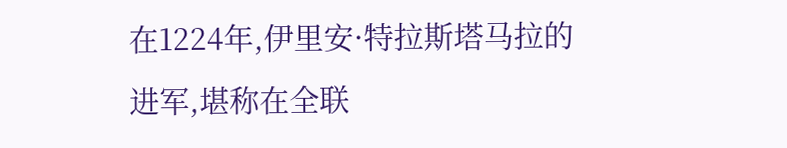在1224年,伊里安·特拉斯塔马拉的进军,堪称在全联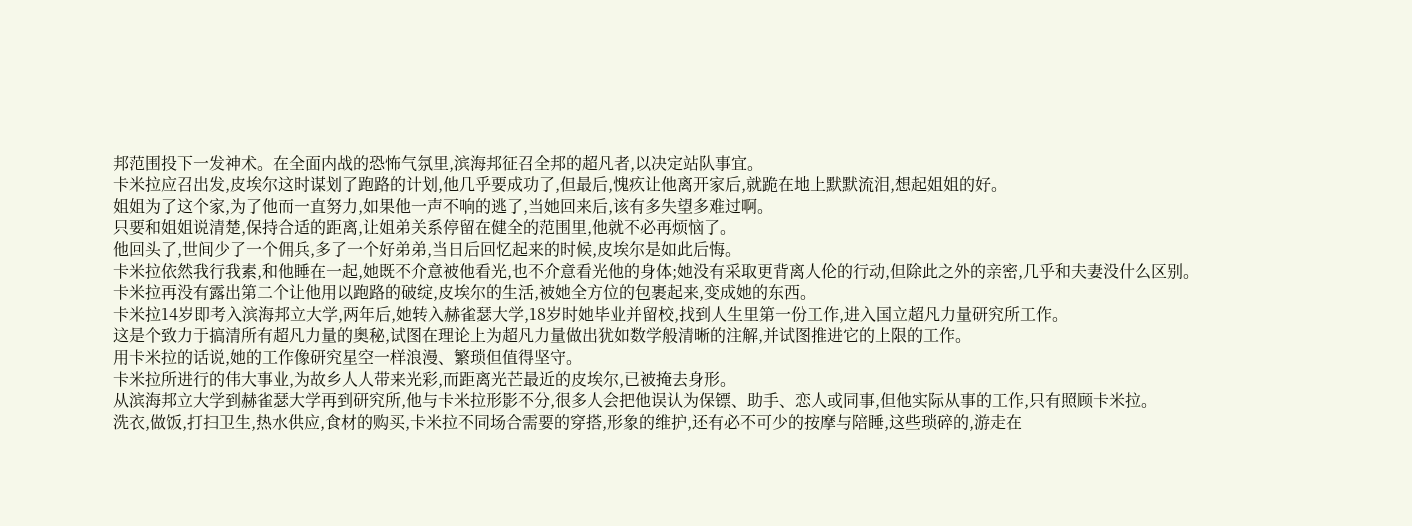邦范围投下一发神术。在全面内战的恐怖气氛里,滨海邦征召全邦的超凡者,以决定站队事宜。
卡米拉应召出发,皮埃尔这时谋划了跑路的计划,他几乎要成功了,但最后,愧疚让他离开家后,就跪在地上默默流泪,想起姐姐的好。
姐姐为了这个家,为了他而一直努力,如果他一声不响的逃了,当她回来后,该有多失望多难过啊。
只要和姐姐说清楚,保持合适的距离,让姐弟关系停留在健全的范围里,他就不必再烦恼了。
他回头了,世间少了一个佣兵,多了一个好弟弟,当日后回忆起来的时候,皮埃尔是如此后悔。
卡米拉依然我行我素,和他睡在一起,她既不介意被他看光,也不介意看光他的身体;她没有采取更背离人伦的行动,但除此之外的亲密,几乎和夫妻没什么区别。
卡米拉再没有露出第二个让他用以跑路的破绽,皮埃尔的生活,被她全方位的包裹起来,变成她的东西。
卡米拉14岁即考入滨海邦立大学,两年后,她转入赫雀瑟大学,18岁时她毕业并留校,找到人生里第一份工作,进入国立超凡力量研究所工作。
这是个致力于搞清所有超凡力量的奥秘,试图在理论上为超凡力量做出犹如数学般清晰的注解,并试图推进它的上限的工作。
用卡米拉的话说,她的工作像研究星空一样浪漫、繁琐但值得坚守。
卡米拉所进行的伟大事业,为故乡人人带来光彩,而距离光芒最近的皮埃尔,已被掩去身形。
从滨海邦立大学到赫雀瑟大学再到研究所,他与卡米拉形影不分,很多人会把他误认为保镖、助手、恋人或同事,但他实际从事的工作,只有照顾卡米拉。
洗衣,做饭,打扫卫生,热水供应,食材的购买,卡米拉不同场合需要的穿搭,形象的维护,还有必不可少的按摩与陪睡,这些琐碎的,游走在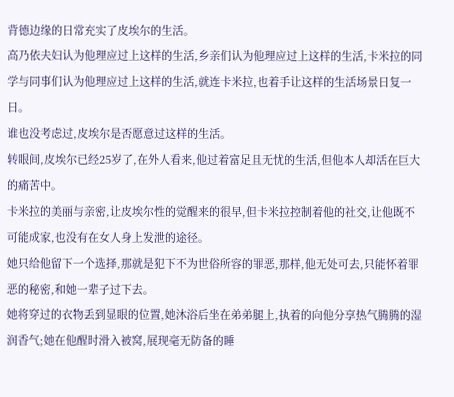背德边缘的日常充实了皮埃尔的生活。
高乃依夫妇认为他理应过上这样的生活,乡亲们认为他理应过上这样的生活,卡米拉的同学与同事们认为他理应过上这样的生活,就连卡米拉,也着手让这样的生活场景日复一日。
谁也没考虑过,皮埃尔是否愿意过这样的生活。
转眼间,皮埃尔已经25岁了,在外人看来,他过着富足且无忧的生活,但他本人却活在巨大的痛苦中。
卡米拉的美丽与亲密,让皮埃尔性的觉醒来的很早,但卡米拉控制着他的社交,让他既不可能成家,也没有在女人身上发泄的途径。
她只给他留下一个选择,那就是犯下不为世俗所容的罪恶,那样,他无处可去,只能怀着罪恶的秘密,和她一辈子过下去。
她将穿过的衣物丢到显眼的位置,她沐浴后坐在弟弟腿上,执着的向他分享热气腾腾的湿润香气;她在他醒时滑入被窝,展现毫无防备的睡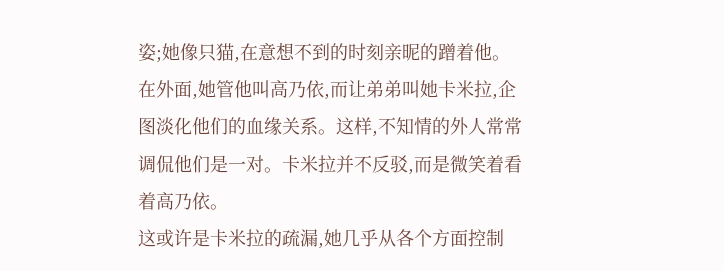姿;她像只猫,在意想不到的时刻亲昵的蹭着他。
在外面,她管他叫高乃依,而让弟弟叫她卡米拉,企图淡化他们的血缘关系。这样,不知情的外人常常调侃他们是一对。卡米拉并不反驳,而是微笑着看着高乃依。
这或许是卡米拉的疏漏,她几乎从各个方面控制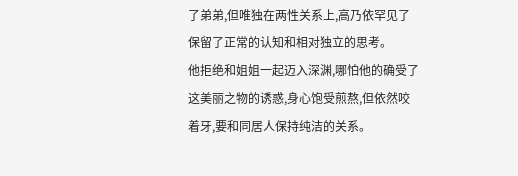了弟弟,但唯独在两性关系上,高乃依罕见了保留了正常的认知和相对独立的思考。
他拒绝和姐姐一起迈入深渊,哪怕他的确受了这美丽之物的诱惑,身心饱受煎熬,但依然咬着牙,要和同居人保持纯洁的关系。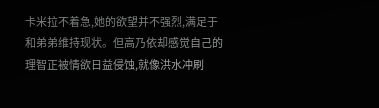卡米拉不着急,她的欲望并不强烈,满足于和弟弟维持现状。但高乃依却感觉自己的理智正被情欲日益侵蚀,就像洪水冲刷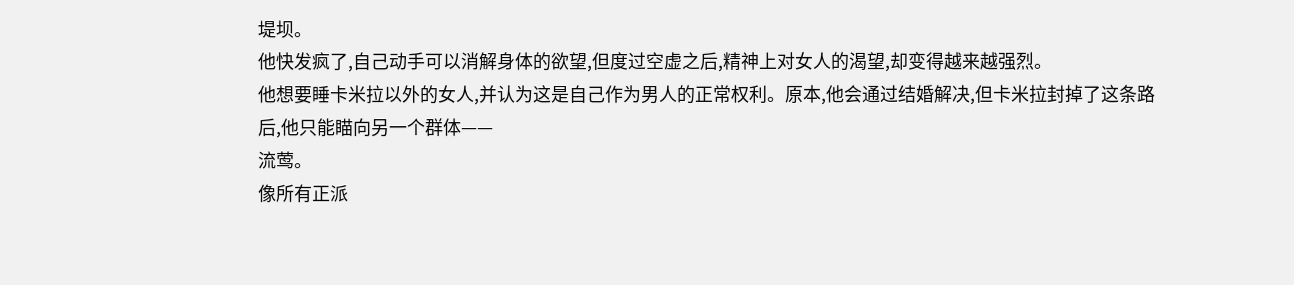堤坝。
他快发疯了,自己动手可以消解身体的欲望,但度过空虚之后,精神上对女人的渴望,却变得越来越强烈。
他想要睡卡米拉以外的女人,并认为这是自己作为男人的正常权利。原本,他会通过结婚解决,但卡米拉封掉了这条路后,他只能瞄向另一个群体——
流莺。
像所有正派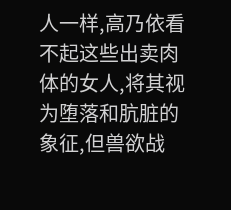人一样,高乃依看不起这些出卖肉体的女人,将其视为堕落和肮脏的象征,但兽欲战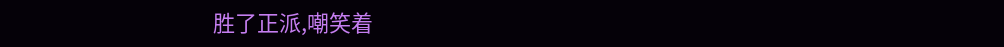胜了正派,嘲笑着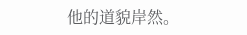他的道貌岸然。